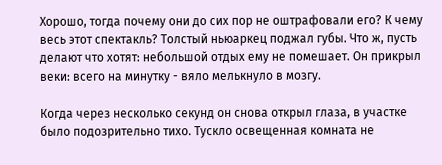Хорошо, тогда почему они до сих пор не оштрафовали его? К чему весь этот спектакль? Толстый ньюаркец поджал губы. Что ж, пусть делают что хотят: небольшой отдых ему не помешает. Он прикрыл веки: всего на минутку - вяло мелькнуло в мозгу.

Когда через несколько секунд он снова открыл глаза, в участке было подозрительно тихо. Тускло освещенная комната не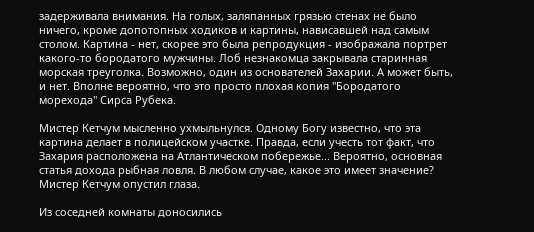задерживала внимания. На голых, заляпанных грязью стенах не было ничего, кроме допотопных ходиков и картины, нависавшей над самым столом. Картина - нет, скорее это была репродукция - изображала портрет какого-то бородатого мужчины. Лоб незнакомца закрывала старинная морская треуголка. Возможно, один из основателей Захарии. А может быть, и нет. Вполне вероятно, что это просто плохая копия "Бородатого морехода" Сирса Рубека.

Мистер Кетчум мысленно ухмыльнулся. Одному Богу известно, что эта картина делает в полицейском участке. Правда, если учесть тот факт, что Захария расположена на Атлантическом побережье... Вероятно, основная статья дохода рыбная ловля. В любом случае, какое это имеет значение? Мистер Кетчум опустил глаза.

Из соседней комнаты доносились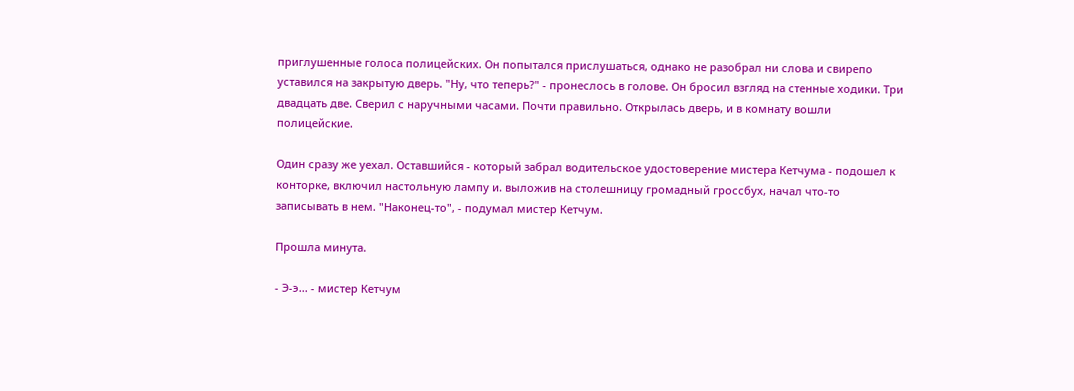приглушенные голоса полицейских. Он попытался прислушаться, однако не разобрал ни слова и свирепо уставился на закрытую дверь. "Ну, что теперь?" - пронеслось в голове. Он бросил взгляд на стенные ходики. Три двадцать две. Сверил с наручными часами. Почти правильно. Открылась дверь, и в комнату вошли полицейские.

Один сразу же уехал. Оставшийся - который забрал водительское удостоверение мистера Кетчума - подошел к конторке, включил настольную лампу и. выложив на столешницу громадный гроссбух, начал что-то записывать в нем. "Наконец-то", - подумал мистер Кетчум.

Прошла минута.

- Э-э... - мистер Кетчум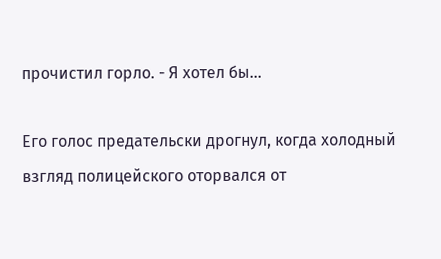прочистил горло. - Я хотел бы...

Его голос предательски дрогнул, когда холодный взгляд полицейского оторвался от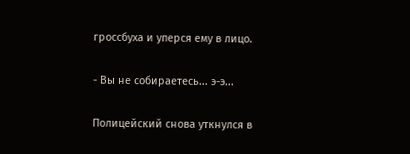гроссбуха и уперся ему в лицо.

- Вы не собираетесь... э-э...

Полицейский снова уткнулся в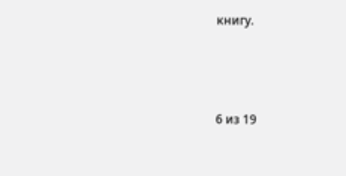книгу.



6 из 19